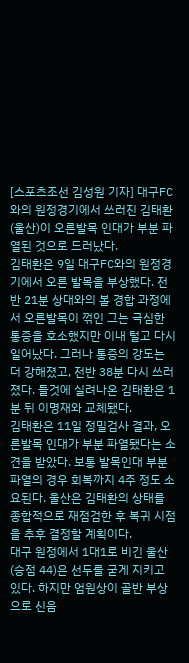[스포츠조선 김성원 기자] 대구FC와의 원정경기에서 쓰러진 김태환(울산)이 오른발목 인대가 부분 파열된 것으로 드러났다.
김태환은 9일 대구FC와의 원정경기에서 오른 발목을 부상했다. 전반 21분 상대와의 볼 경합 과정에서 오른발목이 꺾인 그는 극심한 통증을 호소했지만 이내 털고 다시 일어났다. 그러나 통증의 강도는 더 강해졌고, 전반 38분 다시 쓰러졌다. 들것에 실려나온 김태환은 1분 뒤 이명재와 교체됐다.
김태환은 11일 정밀검사 결과, 오른발목 인대가 부분 파열됐다는 소견을 받았다. 보통 발목인대 부분 파열의 경우 회복까지 4주 정도 소요된다. 울산은 김태환의 상태를 종합적으로 재점검한 후 복귀 시점을 추후 결정할 계획이다.
대구 원정에서 1대1로 비긴 울산(승점 44)은 선두를 굳게 지키고 있다. 하지만 엄원상이 골반 부상으로 신음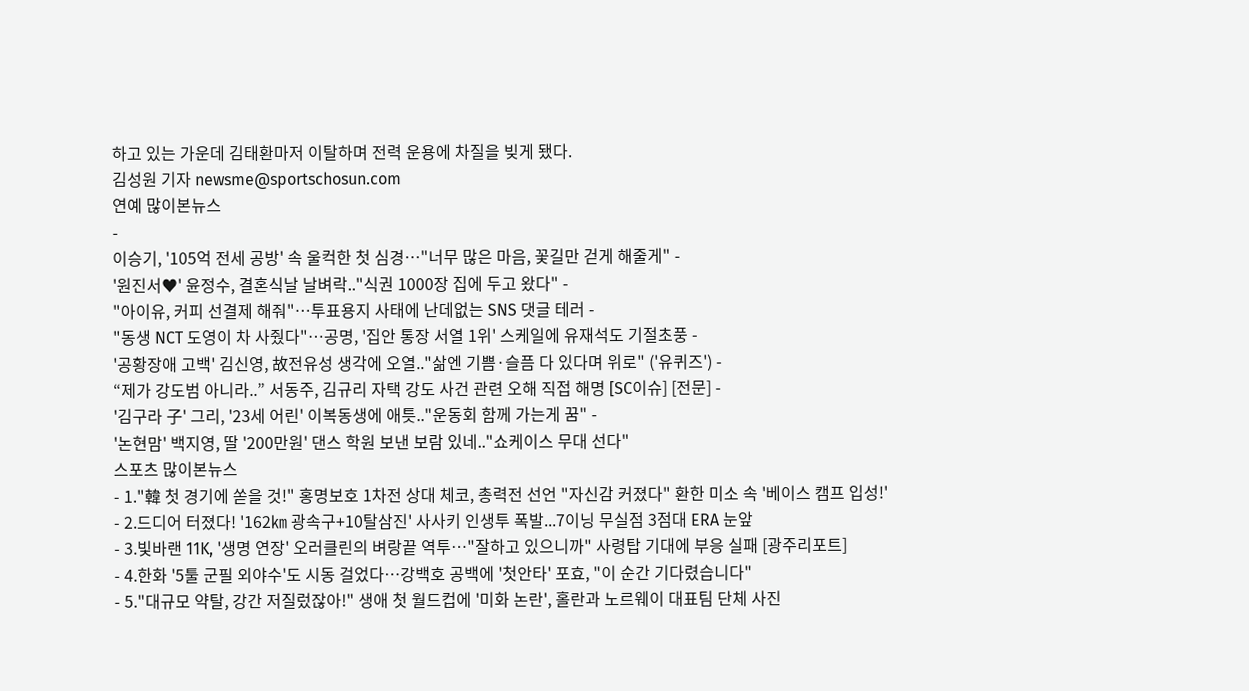하고 있는 가운데 김태환마저 이탈하며 전력 운용에 차질을 빚게 됐다.
김성원 기자 newsme@sportschosun.com
연예 많이본뉴스
-
이승기, '105억 전세 공방' 속 울컥한 첫 심경…"너무 많은 마음, 꽃길만 걷게 해줄게" -
'원진서♥' 윤정수, 결혼식날 날벼락.."식권 1000장 집에 두고 왔다" -
"아이유, 커피 선결제 해줘"…투표용지 사태에 난데없는 SNS 댓글 테러 -
"동생 NCT 도영이 차 사줬다"…공명, '집안 통장 서열 1위' 스케일에 유재석도 기절초풍 -
'공황장애 고백' 김신영, 故전유성 생각에 오열.."삶엔 기쁨·슬픔 다 있다며 위로" ('유퀴즈') -
“제가 강도범 아니라..” 서동주, 김규리 자택 강도 사건 관련 오해 직접 해명 [SC이슈] [전문] -
'김구라 子' 그리, '23세 어린' 이복동생에 애틋.."운동회 함께 가는게 꿈" -
'논현맘' 백지영, 딸 '200만원' 댄스 학원 보낸 보람 있네.."쇼케이스 무대 선다"
스포츠 많이본뉴스
- 1."韓 첫 경기에 쏟을 것!" 홍명보호 1차전 상대 체코, 총력전 선언 "자신감 커졌다" 환한 미소 속 '베이스 캠프 입성!'
- 2.드디어 터졌다! '162㎞ 광속구+10탈삼진' 사사키 인생투 폭발...7이닝 무실점 3점대 ERA 눈앞
- 3.빛바랜 11K, '생명 연장' 오러클린의 벼랑끝 역투…"잘하고 있으니까" 사령탑 기대에 부응 실패 [광주리포트]
- 4.한화 '5툴 군필 외야수'도 시동 걸었다…강백호 공백에 '첫안타' 포효, "이 순간 기다렸습니다"
- 5."대규모 약탈, 강간 저질렀잖아!" 생애 첫 월드컵에 '미화 논란', 홀란과 노르웨이 대표팀 단체 사진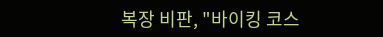복장 비판, "바이킹 코스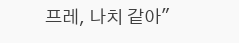프레, 나치 같아"